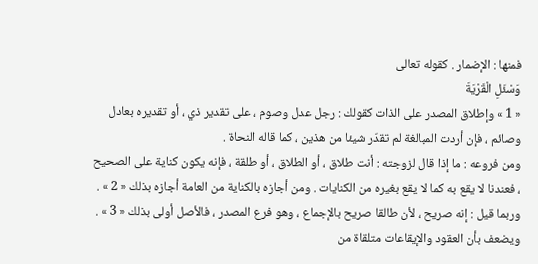فمنها : الإضمار . كقوله تعالى
وَسْئَلِ الْقَرْيَةَ
« 1 » وإطلاق المصدر على الذات كقولك : رجل عدل وصوم ، على تقدير ذي ، أو تقديره بعادل وصائم ، فإن أردت المبالغة لم تقدّر شيئا من هذين ، كما قاله النحاة .
ومن فروعه : ما إذا قال لزوجته : أنت طلاق ، أو الطلاق ، أو طلقة ، فإنه يكون كناية على الصحيح ، فعندنا لا يقع به كما لا يقع بغيره من الكنايات . ومن أجازه بالكناية من العامة أجازه بذلك « 2 » .
وربما قيل : إنه صريح ، لأن طالقا صريح بالإجماع ، وهو فرع المصدر ، فالأصل أولى بذلك « 3 » .
ويضعف بأن العقود والإيقاعات متلقاة من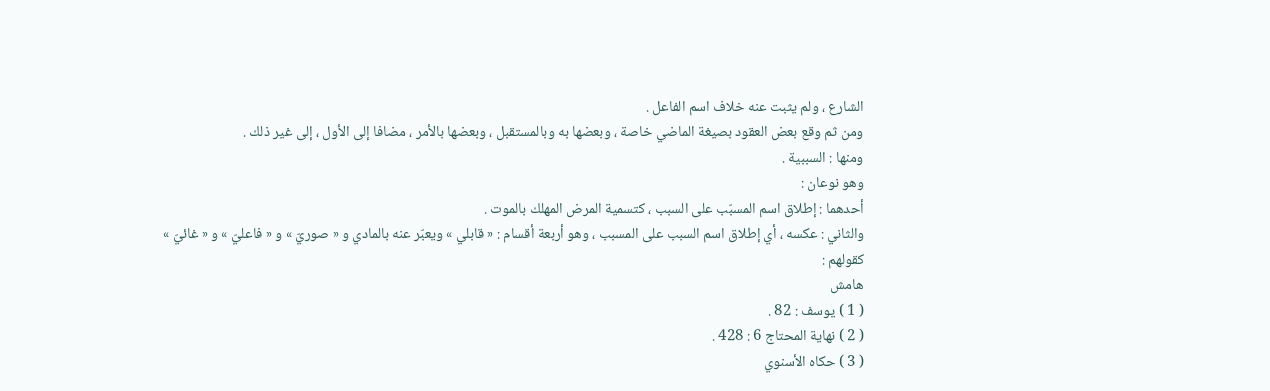الشارع ، ولم يثبت عنه خلاف اسم الفاعل .
ومن ثم وقع بعض العقود بصيغة الماضي خاصة ، وبعضها به وبالمستقبل ، وبعضها بالأمر ، مضافا إلى الأول ، إلى غير ذلك .
ومنها : السببية .
وهو نوعان :
أحدهما : إطلاق اسم المسبّب على السبب ، كتسمية المرض المهلك بالموت .
والثاني : عكسه ، أي إطلاق اسم السبب على المسبب ، وهو أربعة أقسام : « قابلي » ويعبّر عنه بالمادي و « صوريّ » و « فاعليّ » و « غائيّ » كقولهم :
هامش
( 1 ) يوسف : 82 .
( 2 ) نهاية المحتاج 6 : 428 .
( 3 ) حكاه الأسنوي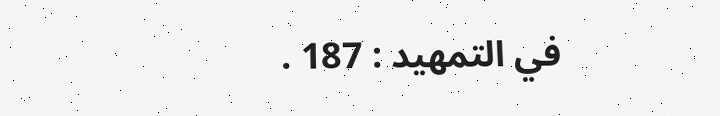في التمهيد : 187 .